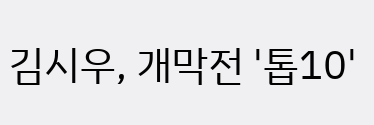김시우, 개막전 '톱10'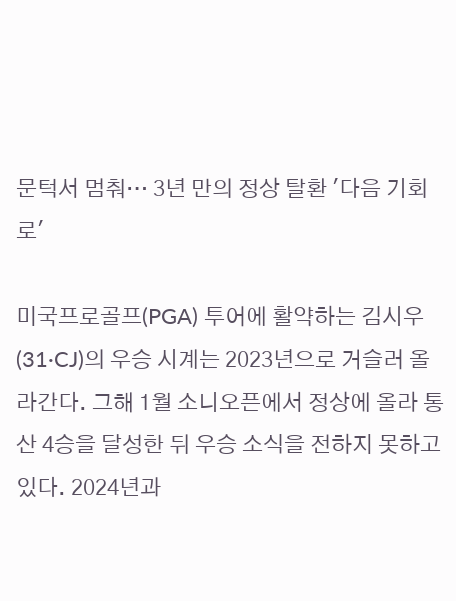문턱서 멈춰… 3년 만의 정상 탈환 '다음 기회로'

미국프로골프(PGA) 투어에 활약하는 김시우(31·CJ)의 우승 시계는 2023년으로 거슬러 올라간다. 그해 1월 소니오픈에서 정상에 올라 통산 4승을 달성한 뒤 우승 소식을 전하지 못하고 있다. 2024년과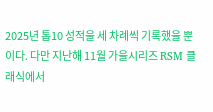2025년 톱10 성적을 세 차례씩 기록했을 뿐이다. 다만 지난해 11월 가을시리즈 RSM 클래식에서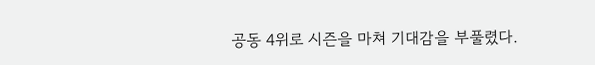공동 4위로 시즌을 마쳐 기대감을 부풀렸다.